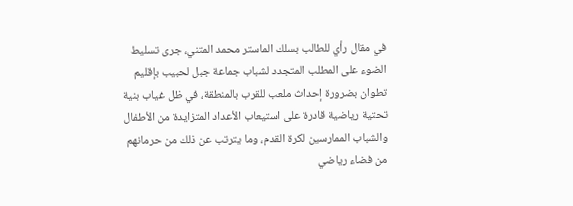في مقال رأي للطالب بسلك الماستر محمد المتني، جرى تسليط الضوء على المطلب المتجدد لشباب جماعة جبل لحبيب بإقليم تطوان بضرورة إحداث ملعب للقرب بالمنطقة، في ظل غياب بنية تحتية رياضية قادرة على استيعاب الأعداد المتزايدة من الأطفال والشباب الممارسين لكرة القدم، وما يترتب عن ذلك من حرمانهم من فضاء رياضي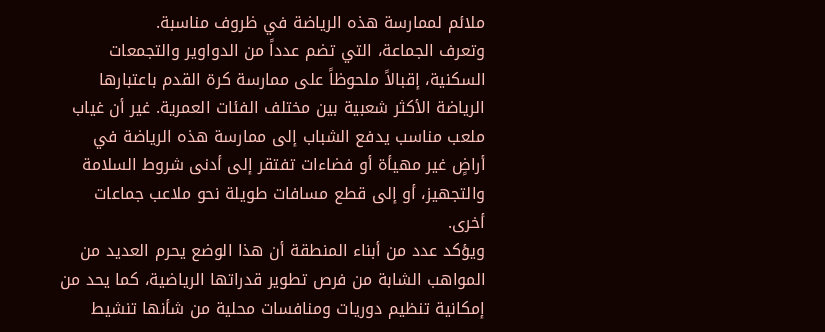ملائم لممارسة هذه الرياضة في ظروف مناسبة.
وتعرف الجماعة، التي تضم عدداً من الدواوير والتجمعات السكنية، إقبالاً ملحوظاً على ممارسة كرة القدم باعتبارها الرياضة الأكثر شعبية بين مختلف الفئات العمرية. غير أن غياب ملعب مناسب يدفع الشباب إلى ممارسة هذه الرياضة في أراضٍ غير مهيأة أو فضاءات تفتقر إلى أدنى شروط السلامة والتجهيز، أو إلى قطع مسافات طويلة نحو ملاعب جماعات أخرى.
ويؤكد عدد من أبناء المنطقة أن هذا الوضع يحرم العديد من المواهب الشابة من فرص تطوير قدراتها الرياضية، كما يحد من إمكانية تنظيم دوريات ومنافسات محلية من شأنها تنشيط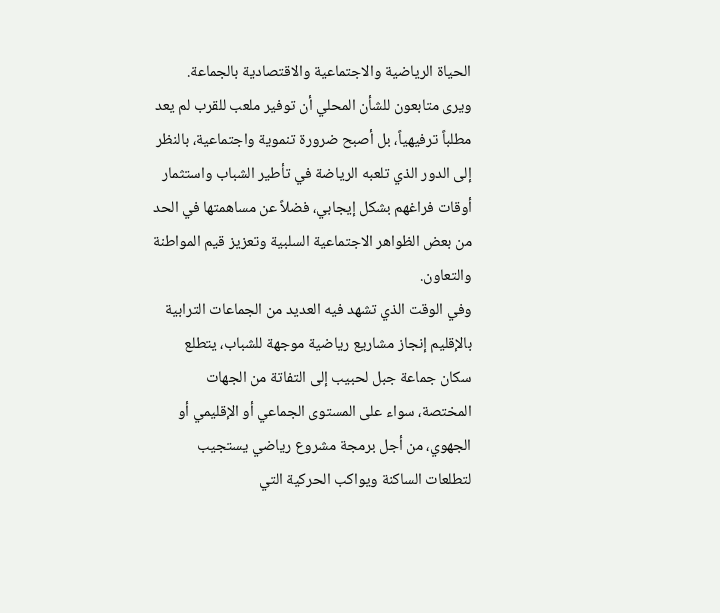الحياة الرياضية والاجتماعية والاقتصادية بالجماعة.
ويرى متابعون للشأن المحلي أن توفير ملعب للقرب لم يعد مطلباً ترفيهياً، بل أصبح ضرورة تنموية واجتماعية، بالنظر إلى الدور الذي تلعبه الرياضة في تأطير الشباب واستثمار أوقات فراغهم بشكل إيجابي، فضلاً عن مساهمتها في الحد من بعض الظواهر الاجتماعية السلبية وتعزيز قيم المواطنة والتعاون.
وفي الوقت الذي تشهد فيه العديد من الجماعات الترابية بالإقليم إنجاز مشاريع رياضية موجهة للشباب، يتطلع سكان جماعة جبل لحبيب إلى التفاتة من الجهات المختصة، سواء على المستوى الجماعي أو الإقليمي أو الجهوي، من أجل برمجة مشروع رياضي يستجيب لتطلعات الساكنة ويواكب الحركية التي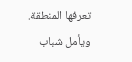تعرفها المنطقة.
ويأمل شباب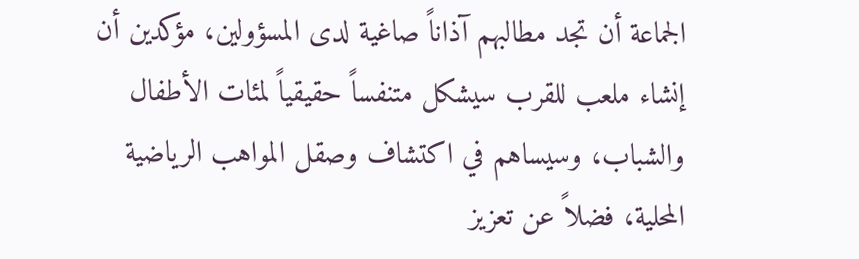الجماعة أن تجد مطالبهم آذاناً صاغية لدى المسؤولين، مؤكدين أن إنشاء ملعب للقرب سيشكل متنفساً حقيقياً لمئات الأطفال والشباب، وسيساهم في اكتشاف وصقل المواهب الرياضية المحلية، فضلاً عن تعزيز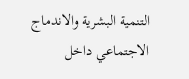التنمية البشرية والاندماج الاجتماعي داخل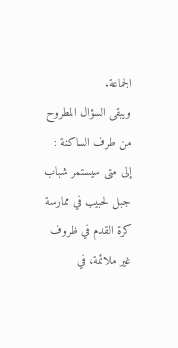الجماعة.
ويبقى السؤال المطروح من طرف الساكنة : إلى متى سيستمر شباب جبل لحبيب في ممارسة كرة القدم في ظروف غير ملائمة، في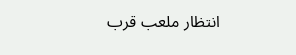انتظار ملعب قرب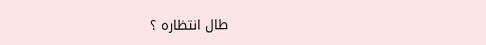طال انتظاره ؟